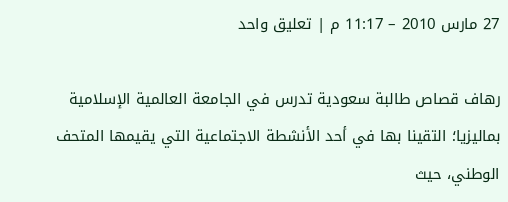27 مارس 2010 – 11:17 م | تعليق واحد

رهاف قصاص طالبة سعودية تدرس في الجامعة العالمية الإسلامية بماليزيا؛ التقينا بها في أحد الأنشطة الاجتماعية التي يقيمها المتحف الوطني، حيث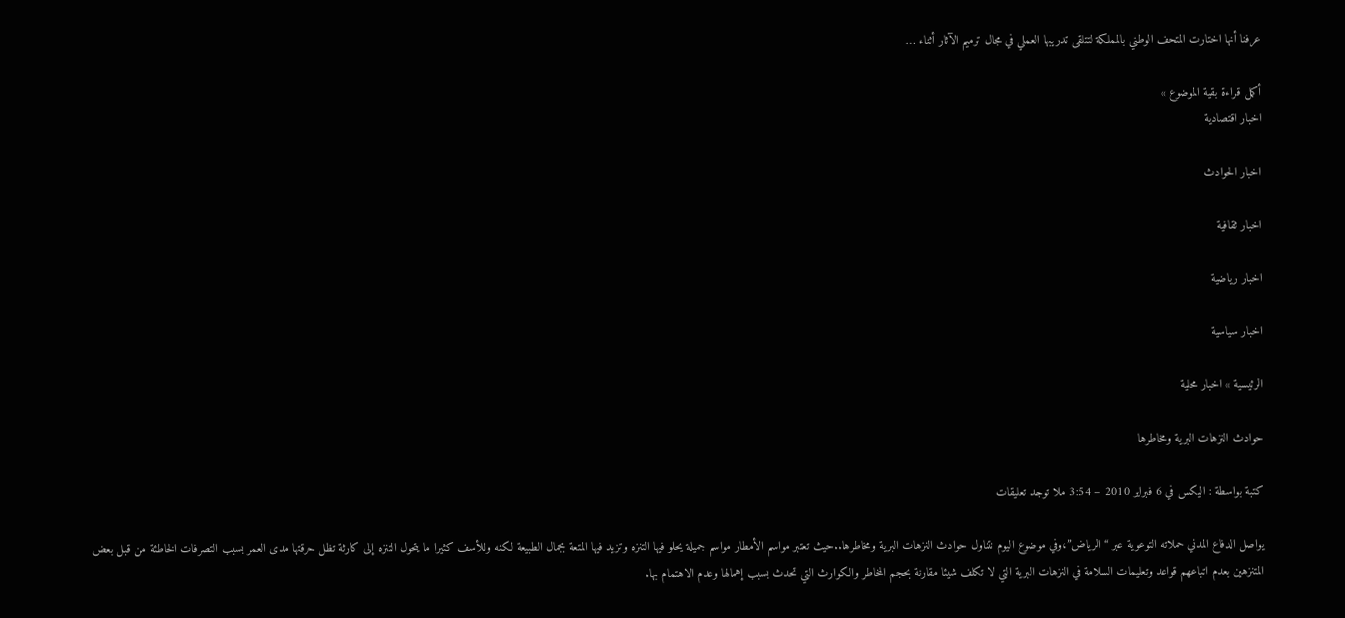عرفنا أنها اختارت المتحف الوطني بالمملكة لتتلقى تدريبها العملي في مجال ترميم الآثار أثناء …

أكمل قراءة بقية الموضوع »
اخبار اقتصادية

اخبار الحوادث

اخبار ثقافية

اخبار رياضية

اخبار سياسية

الرئيسية » اخبار محلية

حوادث النزهات البرية ومخاطرها

كتبة بواسطة : اليكس في 6 فبراير 2010 – 3:54 ملا توجد تعليقات

يواصل الدفاع المدني حملاته التوعوية عبر “الرياض”،وفي موضوع اليوم نتناول حوادث النزهات البرية ومخاطرها..حيث تعتبر مواسم الأمطار مواسم جميلة يحلو فيها التنزه وتزيد فيها المتعة بجمال الطبيعة لكنه وللأسف كثيرا ما يتحول التنزه إلى كارثة تظل حرقتها مدى العمر بسبب التصرفات الخاطئة من قبل بعض المتنزهين بعدم اتباعهم قواعد وتعليمات السلامة في النزهات البرية التي لا تكلف شيئا مقارنة بحجم المخاطر والكوارث التي تحدث بسبب إهمالها وعدم الاهتمام بها.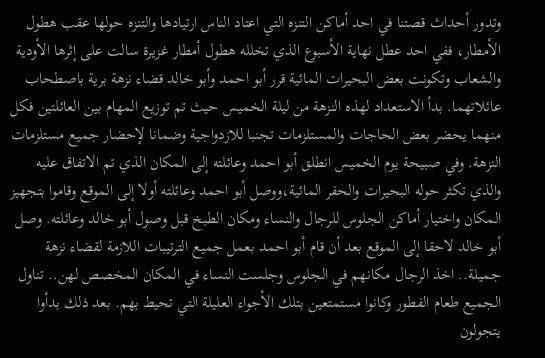وتدور أحداث قصتنا في احد أماكن التنزه التي اعتاد الناس ارتيادها والتنزه حولها عقب هطول الأمطار، ففي احد عطل نهاية الأسبوع الذي تخلله هطول أمطار غزيرة سالت على إثرها الأودية والشعاب وتكونت بعض البحيرات المائية قرر أبو احمد وأبو خالد قضاء نزهة برية باصطحاب عائلاتهما. بدأ الاستعداد لهذه النزهة من ليلة الخميس حيث تم توزيع المهام بين العائلتين فكل منهما يحضر بعض الحاجات والمستلزمات تجنبا للازدواجية وضمانا لإحضار جميع مستلزمات النزهة. وفي صبيحة يوم الخميس انطلق أبو احمد وعائلته إلى المكان الذي تم الاتفاق عليه والذي تكثر حوله البحيرات والحفر المائية،ووصل أبو احمد وعائلته أولا إلى الموقع وقاموا بتجهيز المكان واختيار أماكن الجلوس للرجال والنساء ومكان الطبخ قبل وصول أبو خالد وعائلته. وصل أبو خالد لاحقا إلى الموقع بعد أن قام أبو احمد بعمل جميع الترتيبات اللازمة لقضاء نزهة جميلة.. اخذ الرجال مكانهم في الجلوس وجلست النساء في المكان المخصص لهن.. تناول الجميع طعام الفطور وكانوا مستمتعين بتلك الأجواء العليلة التي تحيط بهم. بعد ذلك بدأوا يتجولون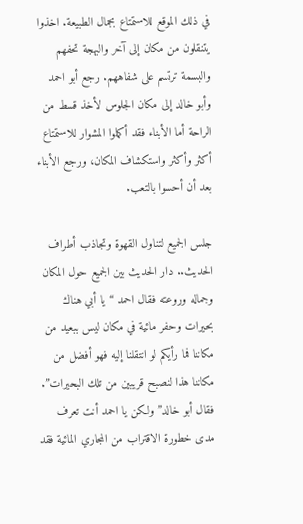في ذلك الموقع للاستمتاع بجمال الطبيعة. اخذوا يتنقلون من مكان إلى آخر والبهجة تحفهم والبسمة ترتسم على شفاههم. رجع أبو احمد وأبو خالد إلى مكان الجلوس لأخذ قسط من الراحة أما الأبناء فقد أكملوا المشوار للاستمتاع أكثر وأكثر واستكشاف المكان، ورجع الأبناء بعد أن أحسوا بالتعب.

جلس الجميع لتناول القهوة وتجاذب أطراف الحديث.. دار الحديث بين الجميع حول المكان وجماله وروعته فقال احمد “يا أبي هناك بحيرات وحفر مائية في مكان ليس ببعيد من مكاننا فما رأيكم لو انتقلنا إليه فهو أفضل من مكاننا هذا لنصبح قريبين من تلك البحيرات”. فقال أبو خالد” ولكن يا احمد أنت تعرف مدى خطورة الاقتراب من المجاري المائية فقد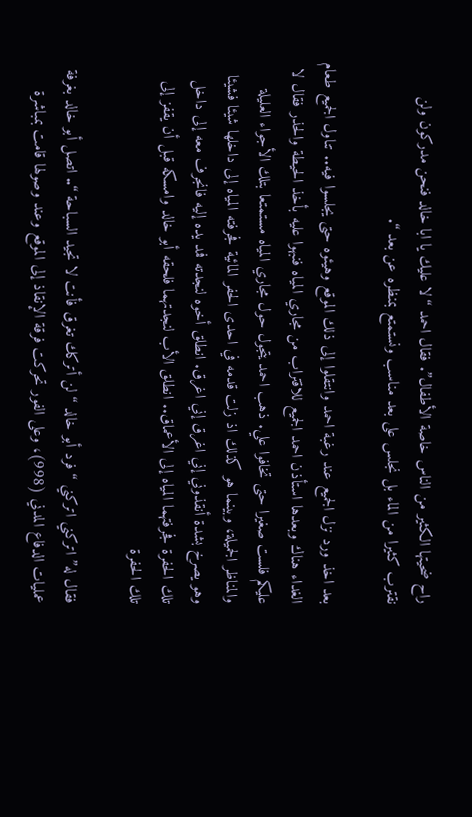راح ضحيتها الكثير من الناس خاصة الأطفال”. فقال احمد “لا عليك يا ابا خالد فنحن مدركون ولن نقترب كثيرا من الماء بل نجلس على بعد مناسب ونستمتع بمنظره عن بعد “.

بعد اخذ ورد نزل الجميع عند رغبة احمد وانتقلوا إلى ذلك الموقع وهيئوه حتى يجلسوا فيه.. تناول الجميع طعام الغداء هناك وبعدها استأذن احمد الجميع للاقتراب من مجاري المياه فنبهوا عليه بأخذ الحيطة والحذر فقال لا عليكم فلست صغيرا حتى تخافوا علي. ذهب احمد يتجول حول مجاري المياه مستمتعا بتلك الأجواء العليلة والمناظر الجميلة، وبينما هو كذلك اذ زلت قدمه في احدى الحفر المائية فجرفته المياه إلى داخلها شيئا فشيئا وهو يصرخ بشدة أنقذوني إني اغرق إني اغرق. انطلق أخوه لنجدته فمد يده إليه فانجرف معه إلى داخل تلك الحفرة فجرفتهما المياه إلى الأعماق.. انطلق الأب لنجدتهما فلحقه أبو خالد وامسكه قبل أن يقفز إلى تلك الحفرة

فقال له” اتركني اتركني “فرد أبو خالد “لن أتركك تغرق فأنت لا تجيد السباحة “.. اتصل أبو خالد بغرفة عمليات الدفاع المدني (998)، وعلى الفور تحركت فرقة الإنقاذ إلى الموقع وعند وصولها قامت بمباشرة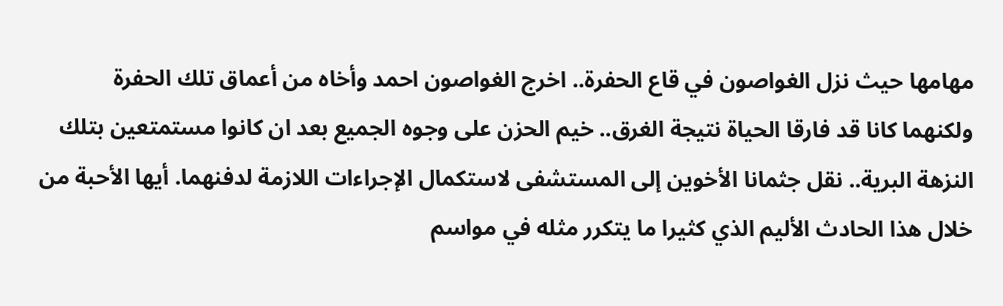مهامها حيث نزل الغواصون في قاع الحفرة.. اخرج الغواصون احمد وأخاه من أعماق تلك الحفرة ولكنهما كانا قد فارقا الحياة نتيجة الغرق.. خيم الحزن على وجوه الجميع بعد ان كانوا مستمتعين بتلك النزهة البرية.. نقل جثمانا الأخوين إلى المستشفى لاستكمال الإجراءات اللازمة لدفنهما. أيها الأحبة من خلال هذا الحادث الأليم الذي كثيرا ما يتكرر مثله في مواسم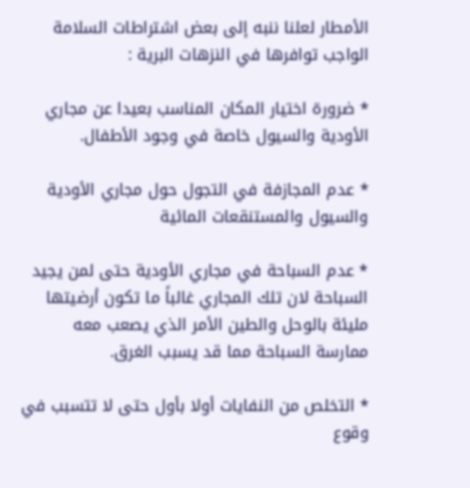الأمطار لعلنا ننبه إلى بعض اشتراطات السلامة الواجب توافرها في النزهات البرية :

* ضرورة اختيار المكان المناسب بعيدا عن مجاري الأودية والسيول خاصة في وجود الأطفال.

* عدم المجازفة في التجول حول مجاري الأودية والسيول والمستنقعات المائية

* عدم السباحة في مجاري الأودية حتى لمن يجيد السباحة لان تلك المجاري غالباً ما تكون أرضيتها مليئة بالوحل والطين الأمر الذي يصعب معه ممارسة السباحة مما قد يسبب الغرق.

* التخلص من النفايات أولا بأول حتى لا تتسبب في وقوع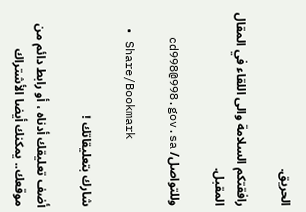الحريق.

رافقتكم السلامة والى اللقاء في المقال المقبل.

وللتواصل/ cd998@998.gov.sa

  • Share/Bookmark

شارك بتعليقاتك !

أضف تعليقك أدناه ، أو رابط دائم من موقعك.. يمكنك أيضا الأشتراك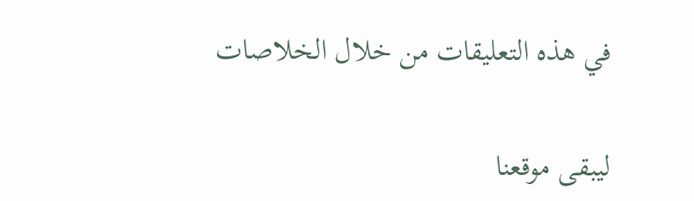في هذه التعليقات من خلال الخلاصات

ليبقى موقعنا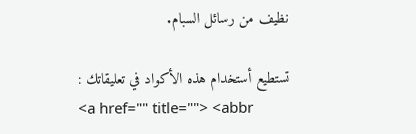نظيف من رسائل السبام.

تستطيع أستخدام هذه الأكواد في تعليقاتك :
<a href="" title=""> <abbr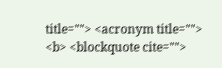title=""> <acronym title=""> <b> <blockquote cite="">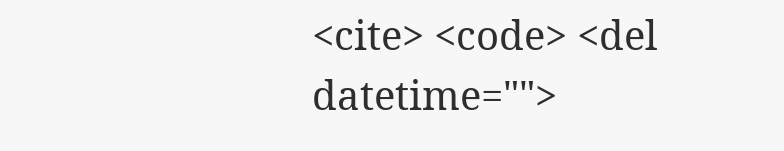<cite> <code> <del datetime="">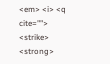<em> <i> <q cite=""> <strike> <strong>